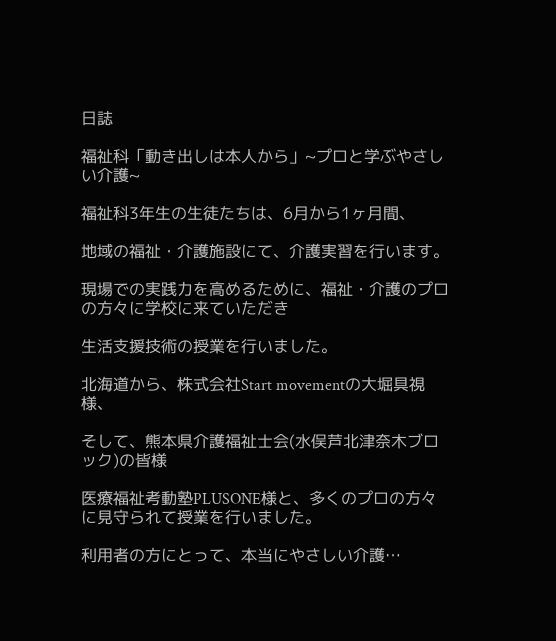日誌

福祉科「動き出しは本人から」~プロと学ぶやさしい介護~

福祉科3年生の生徒たちは、6月から1ヶ月間、

地域の福祉・介護施設にて、介護実習を行います。

現場での実践力を高めるために、福祉・介護のプロの方々に学校に来ていただき

生活支援技術の授業を行いました。

北海道から、株式会社Start movementの大堀具視様、

そして、熊本県介護福祉士会(水俣芦北津奈木ブロック)の皆様

医療福祉考動塾PLUSONE様と、多くのプロの方々に見守られて授業を行いました。

利用者の方にとって、本当にやさしい介護…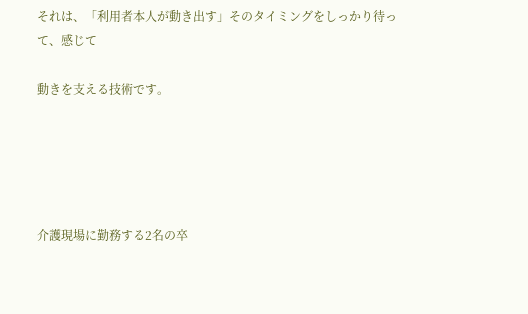それは、「利用者本人が動き出す」そのタイミングをしっかり待って、感じて

動きを支える技術です。





介護現場に勤務する2名の卒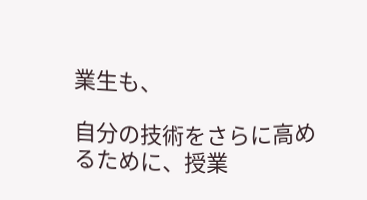業生も、

自分の技術をさらに高めるために、授業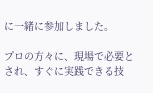に一緒に参加しました。

プロの方々に、現場で必要とされ、すぐに実践できる技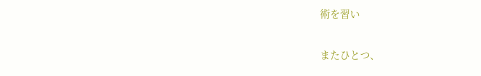術を習い

またひとつ、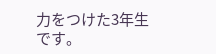力をつけた3年生です。